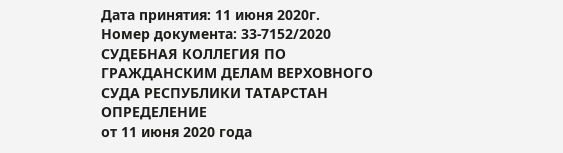Дата принятия: 11 июня 2020г.
Номер документа: 33-7152/2020
СУДЕБНАЯ КОЛЛЕГИЯ ПО ГРАЖДАНСКИМ ДЕЛАМ ВЕРХОВНОГО СУДА РЕСПУБЛИКИ ТАТАРСТАН
ОПРЕДЕЛЕНИЕ
от 11 июня 2020 года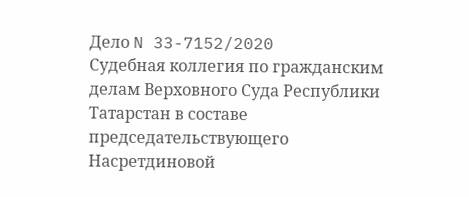Дело N 33-7152/2020
Судебная коллегия по гражданским делам Верховного Суда Республики Татарстан в составе
председательствующего Насретдиновой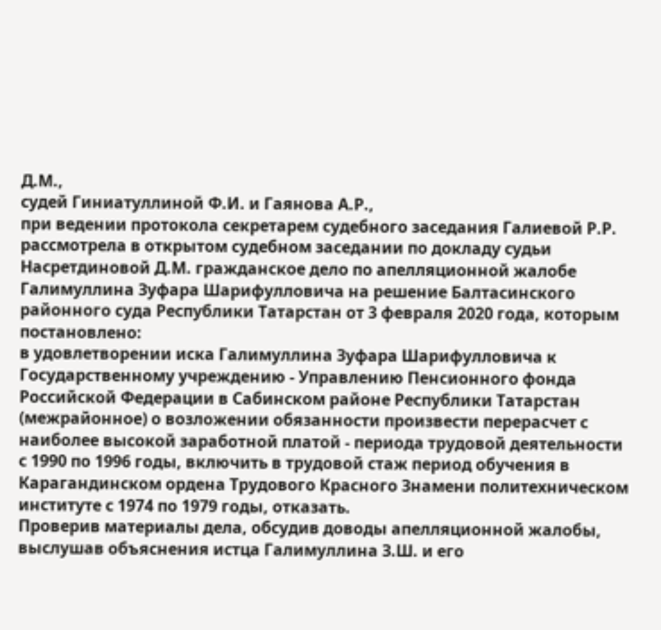Д.М.,
судей Гиниатуллиной Ф.И. и Гаянова А.Р.,
при ведении протокола секретарем судебного заседания Галиевой Р.Р.
рассмотрела в открытом судебном заседании по докладу судьи Насретдиновой Д.М. гражданское дело по апелляционной жалобе Галимуллина Зуфара Шарифулловича на решение Балтасинского районного суда Республики Татарстан от 3 февраля 2020 года, которым постановлено:
в удовлетворении иска Галимуллина Зуфара Шарифулловича к Государственному учреждению - Управлению Пенсионного фонда Российской Федерации в Сабинском районе Республики Татарстан (межрайонное) о возложении обязанности произвести перерасчет с наиболее высокой заработной платой - периода трудовой деятельности с 1990 по 1996 годы, включить в трудовой стаж период обучения в Карагандинском ордена Трудового Красного Знамени политехническом институте с 1974 по 1979 годы, отказать.
Проверив материалы дела, обсудив доводы апелляционной жалобы, выслушав объяснения истца Галимуллина З.Ш. и его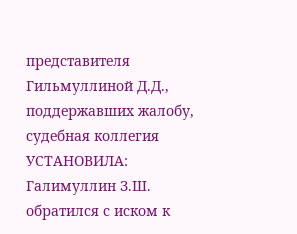представителя Гильмуллиной Д.Д., поддержавших жалобу, судебная коллегия
УСТАНОВИЛА:
Галимуллин З.Ш. обратился с иском к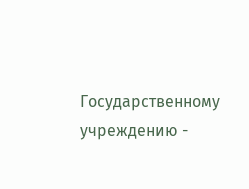Государственному учреждению -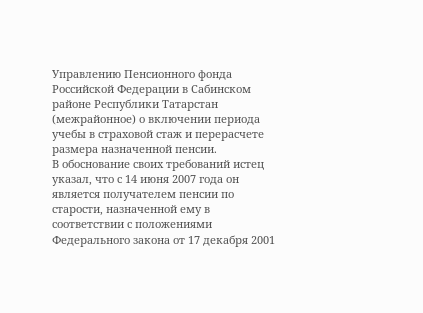Управлению Пенсионного фонда Российской Федерации в Сабинском районе Республики Татарстан (межрайонное) о включении периода учебы в страховой стаж и перерасчете размера назначенной пенсии.
В обоснование своих требований истец указал, что с 14 июня 2007 года он является получателем пенсии по старости, назначенной ему в соответствии с положениями Федерального закона от 17 декабря 2001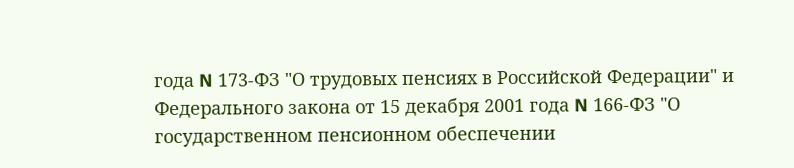года N 173-ФЗ "О трудовых пенсиях в Российской Федерации" и Федерального закона от 15 декабря 2001 года N 166-ФЗ "О государственном пенсионном обеспечении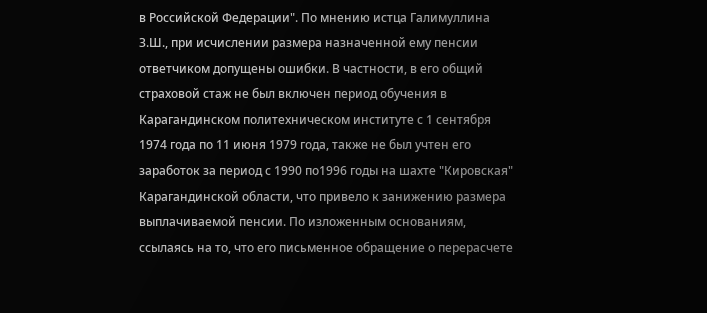в Российской Федерации". По мнению истца Галимуллина З.Ш., при исчислении размера назначенной ему пенсии ответчиком допущены ошибки. В частности, в его общий страховой стаж не был включен период обучения в Карагандинском политехническом институте с 1 сентября 1974 года по 11 июня 1979 года, также не был учтен его заработок за период с 1990 по1996 годы на шахте "Кировская" Карагандинской области, что привело к занижению размера выплачиваемой пенсии. По изложенным основаниям, ссылаясь на то, что его письменное обращение о перерасчете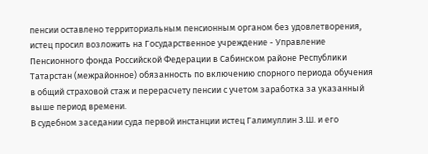пенсии оставлено территориальным пенсионным органом без удовлетворения, истец просил возложить на Государственное учреждение - Управление Пенсионного фонда Российской Федерации в Сабинском районе Республики Татарстан (межрайонное) обязанность по включению спорного периода обучения в общий страховой стаж и перерасчету пенсии с учетом заработка за указанный выше период времени.
В судебном заседании суда первой инстанции истец Галимуллин З.Ш. и его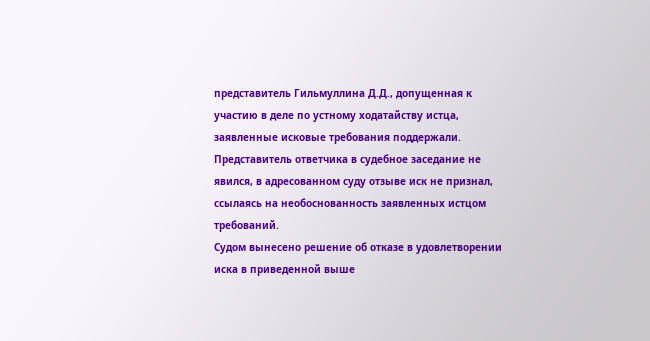представитель Гильмуллина Д.Д., допущенная к участию в деле по устному ходатайству истца, заявленные исковые требования поддержали.
Представитель ответчика в судебное заседание не явился, в адресованном суду отзыве иск не признал, ссылаясь на необоснованность заявленных истцом требований.
Судом вынесено решение об отказе в удовлетворении иска в приведенной выше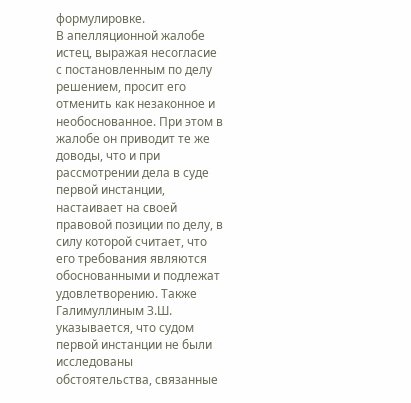формулировке.
В апелляционной жалобе истец, выражая несогласие с постановленным по делу решением, просит его отменить как незаконное и необоснованное. При этом в жалобе он приводит те же доводы, что и при рассмотрении дела в суде первой инстанции, настаивает на своей правовой позиции по делу, в силу которой считает, что его требования являются обоснованными и подлежат удовлетворению. Также Галимуллиным З.Ш. указывается, что судом первой инстанции не были исследованы обстоятельства, связанные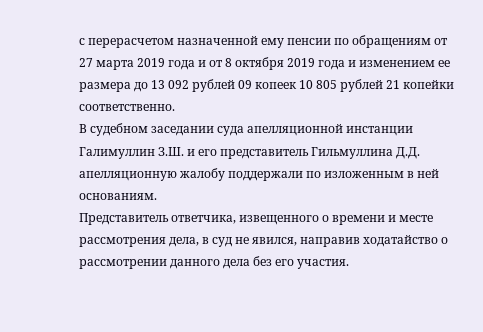с перерасчетом назначенной ему пенсии по обращениям от 27 марта 2019 года и от 8 октября 2019 года и изменением ее размера до 13 092 рублей 09 копеек 10 805 рублей 21 копейки соответственно.
В судебном заседании суда апелляционной инстанции Галимуллин З.Ш. и его представитель Гильмуллина Д.Д. апелляционную жалобу поддержали по изложенным в ней основаниям.
Представитель ответчика, извещенного о времени и месте рассмотрения дела, в суд не явился, направив ходатайство о рассмотрении данного дела без его участия.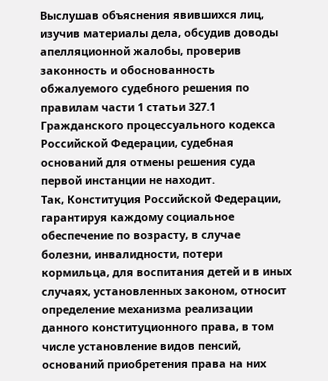Выслушав объяснения явившихся лиц, изучив материалы дела, обсудив доводы апелляционной жалобы, проверив законность и обоснованность обжалуемого судебного решения по правилам части 1 статьи 327.1 Гражданского процессуального кодекса Российской Федерации, судебная оснований для отмены решения суда первой инстанции не находит.
Так, Конституция Российской Федерации, гарантируя каждому социальное обеспечение по возрасту, в случае болезни, инвалидности, потери кормильца, для воспитания детей и в иных случаях, установленных законом, относит определение механизма реализации данного конституционного права, в том числе установление видов пенсий, оснований приобретения права на них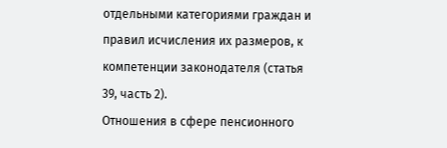отдельными категориями граждан и правил исчисления их размеров, к компетенции законодателя (статья 39, часть 2).
Отношения в сфере пенсионного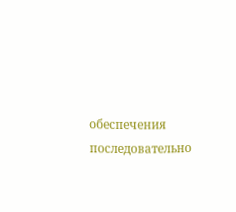обеспечения последовательно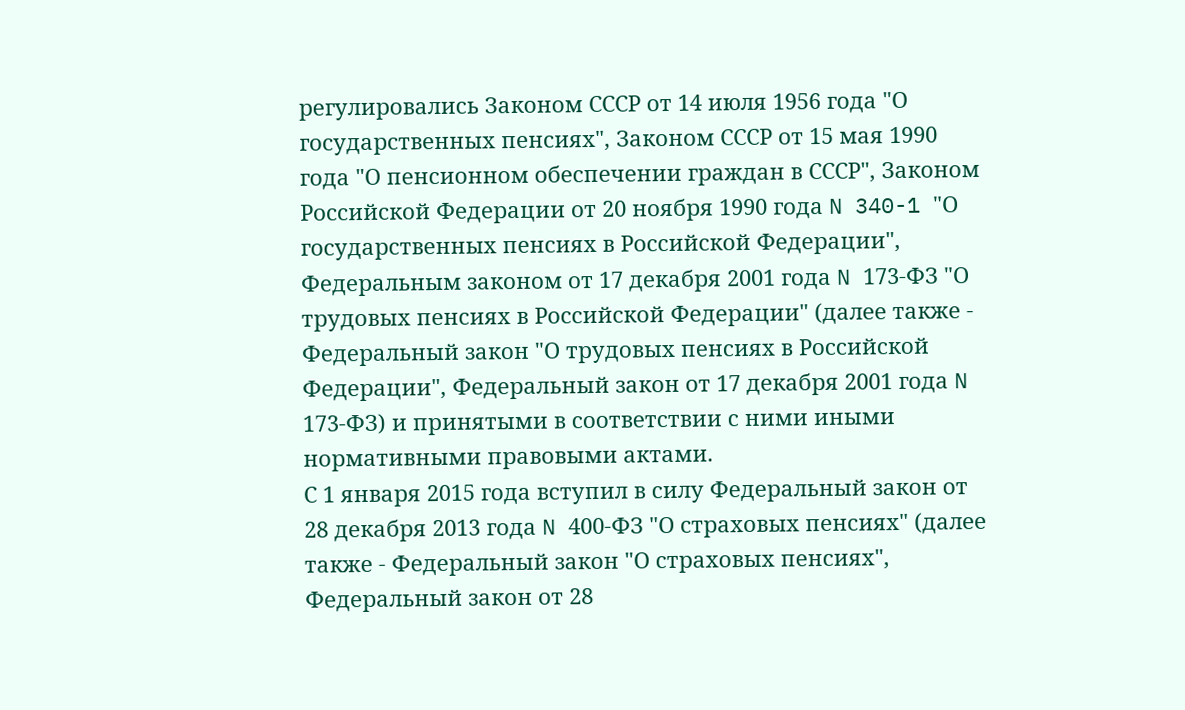регулировались Законом СССР от 14 июля 1956 года "О государственных пенсиях", Законом СССР от 15 мая 1990 года "О пенсионном обеспечении граждан в СССР", Законом Российской Федерации от 20 ноября 1990 года N 340-1 "О государственных пенсиях в Российской Федерации", Федеральным законом от 17 декабря 2001 года N 173-ФЗ "О трудовых пенсиях в Российской Федерации" (далее также - Федеральный закон "О трудовых пенсиях в Российской Федерации", Федеральный закон от 17 декабря 2001 года N 173-ФЗ) и принятыми в соответствии с ними иными нормативными правовыми актами.
С 1 января 2015 года вступил в силу Федеральный закон от 28 декабря 2013 года N 400-ФЗ "О страховых пенсиях" (далее также - Федеральный закон "О страховых пенсиях", Федеральный закон от 28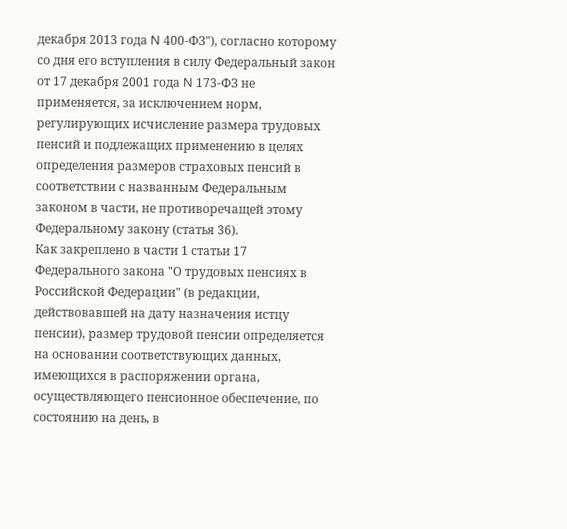декабря 2013 года N 400-ФЗ"), согласно которому со дня его вступления в силу Федеральный закон от 17 декабря 2001 года N 173-ФЗ не применяется, за исключением норм, регулирующих исчисление размера трудовых пенсий и подлежащих применению в целях определения размеров страховых пенсий в соответствии с названным Федеральным законом в части, не противоречащей этому Федеральному закону (статья 36).
Как закреплено в части 1 статьи 17 Федерального закона "О трудовых пенсиях в Российской Федерации" (в редакции, действовавшей на дату назначения истцу пенсии), размер трудовой пенсии определяется на основании соответствующих данных, имеющихся в распоряжении органа, осуществляющего пенсионное обеспечение, по состоянию на день, в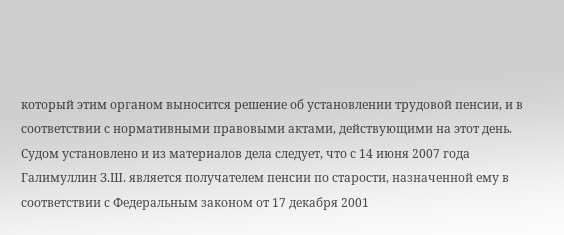который этим органом выносится решение об установлении трудовой пенсии, и в соответствии с нормативными правовыми актами, действующими на этот день.
Судом установлено и из материалов дела следует, что с 14 июня 2007 года Галимуллин З.Ш. является получателем пенсии по старости, назначенной ему в соответствии с Федеральным законом от 17 декабря 2001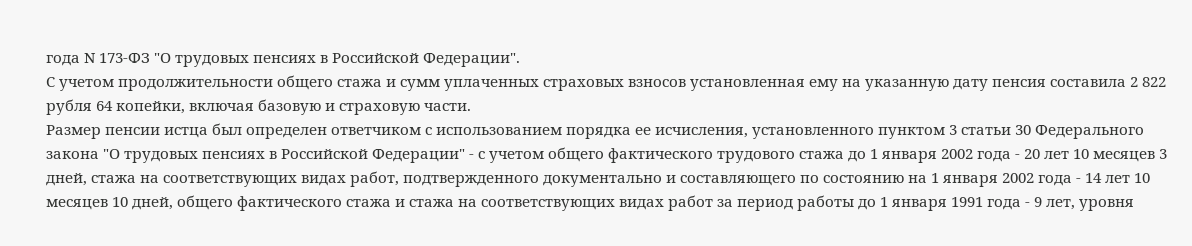года N 173-ФЗ "О трудовых пенсиях в Российской Федерации".
С учетом продолжительности общего стажа и сумм уплаченных страховых взносов установленная ему на указанную дату пенсия составила 2 822 рубля 64 копейки, включая базовую и страховую части.
Размер пенсии истца был определен ответчиком с использованием порядка ее исчисления, установленного пунктом 3 статьи 30 Федерального закона "О трудовых пенсиях в Российской Федерации" - с учетом общего фактического трудового стажа до 1 января 2002 года - 20 лет 10 месяцев 3 дней, стажа на соответствующих видах работ, подтвержденного документально и составляющего по состоянию на 1 января 2002 года - 14 лет 10 месяцев 10 дней, общего фактического стажа и стажа на соответствующих видах работ за период работы до 1 января 1991 года - 9 лет, уровня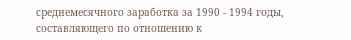среднемесячного заработка за 1990 - 1994 годы, составляющего по отношению к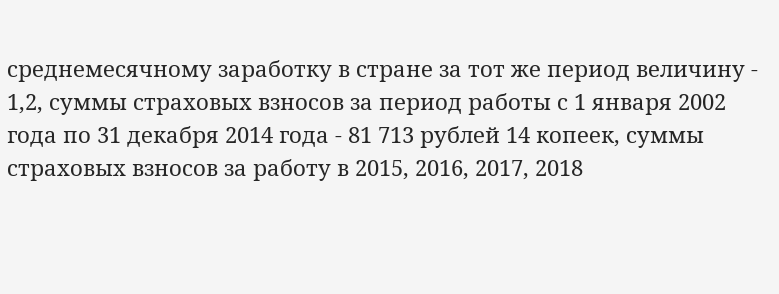среднемесячному заработку в стране за тот же период величину - 1,2, суммы страховых взносов за период работы с 1 января 2002 года по 31 декабря 2014 года - 81 713 рублей 14 копеек, суммы страховых взносов за работу в 2015, 2016, 2017, 2018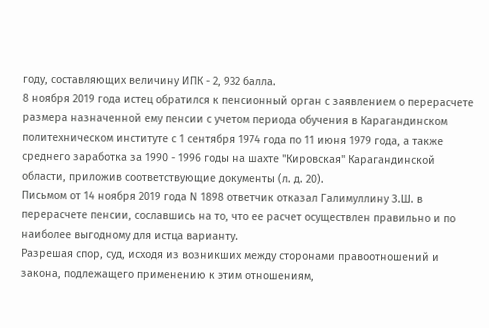году, составляющих величину ИПК - 2, 932 балла.
8 ноября 2019 года истец обратился к пенсионный орган с заявлением о перерасчете размера назначенной ему пенсии с учетом периода обучения в Карагандинском политехническом институте с 1 сентября 1974 года по 11 июня 1979 года, а также среднего заработка за 1990 - 1996 годы на шахте "Кировская" Карагандинской области, приложив соответствующие документы (л. д. 20).
Письмом от 14 ноября 2019 года N 1898 ответчик отказал Галимуллину З.Ш. в перерасчете пенсии, сославшись на то, что ее расчет осуществлен правильно и по наиболее выгодному для истца варианту.
Разрешая спор, суд, исходя из возникших между сторонами правоотношений и закона, подлежащего применению к этим отношениям,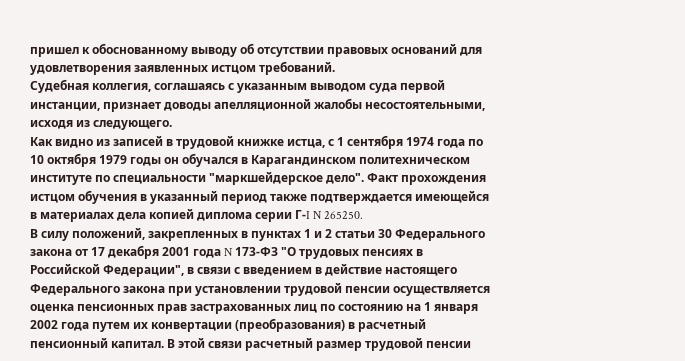пришел к обоснованному выводу об отсутствии правовых оснований для удовлетворения заявленных истцом требований.
Судебная коллегия, соглашаясь с указанным выводом суда первой инстанции, признает доводы апелляционной жалобы несостоятельными, исходя из следующего.
Как видно из записей в трудовой книжке истца, с 1 сентября 1974 года по 10 октября 1979 годы он обучался в Карагандинском политехническом институте по специальности "маркшейдерское дело". Факт прохождения истцом обучения в указанный период также подтверждается имеющейся в материалах дела копией диплома серии Г-I N 265250.
В силу положений, закрепленных в пунктах 1 и 2 статьи 30 Федерального закона от 17 декабря 2001 года N 173-ФЗ "О трудовых пенсиях в Российской Федерации", в связи с введением в действие настоящего Федерального закона при установлении трудовой пенсии осуществляется оценка пенсионных прав застрахованных лиц по состоянию на 1 января 2002 года путем их конвертации (преобразования) в расчетный пенсионный капитал. В этой связи расчетный размер трудовой пенсии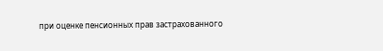при оценке пенсионных прав застрахованного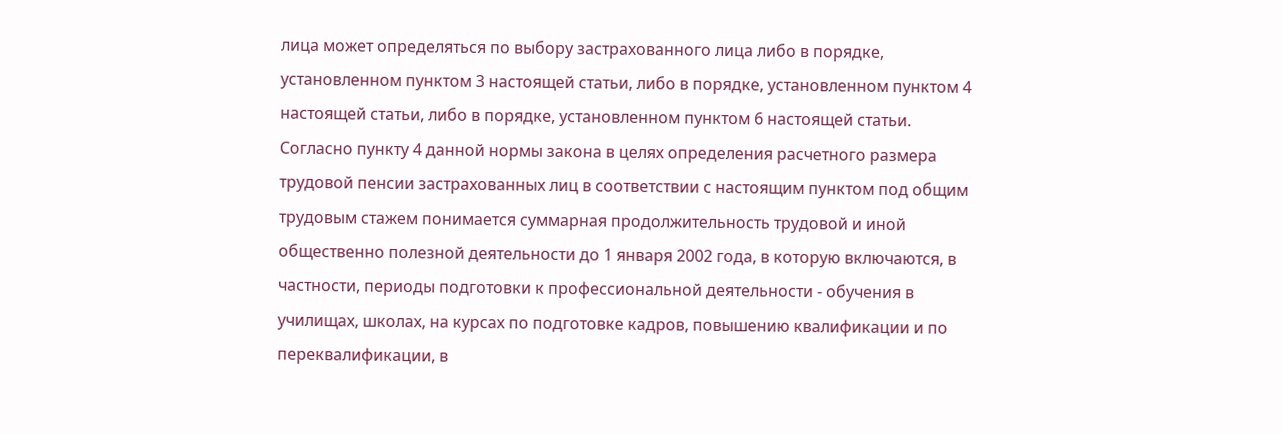лица может определяться по выбору застрахованного лица либо в порядке, установленном пунктом 3 настоящей статьи, либо в порядке, установленном пунктом 4 настоящей статьи, либо в порядке, установленном пунктом 6 настоящей статьи.
Согласно пункту 4 данной нормы закона в целях определения расчетного размера трудовой пенсии застрахованных лиц в соответствии с настоящим пунктом под общим трудовым стажем понимается суммарная продолжительность трудовой и иной общественно полезной деятельности до 1 января 2002 года, в которую включаются, в частности, периоды подготовки к профессиональной деятельности - обучения в училищах, школах, на курсах по подготовке кадров, повышению квалификации и по переквалификации, в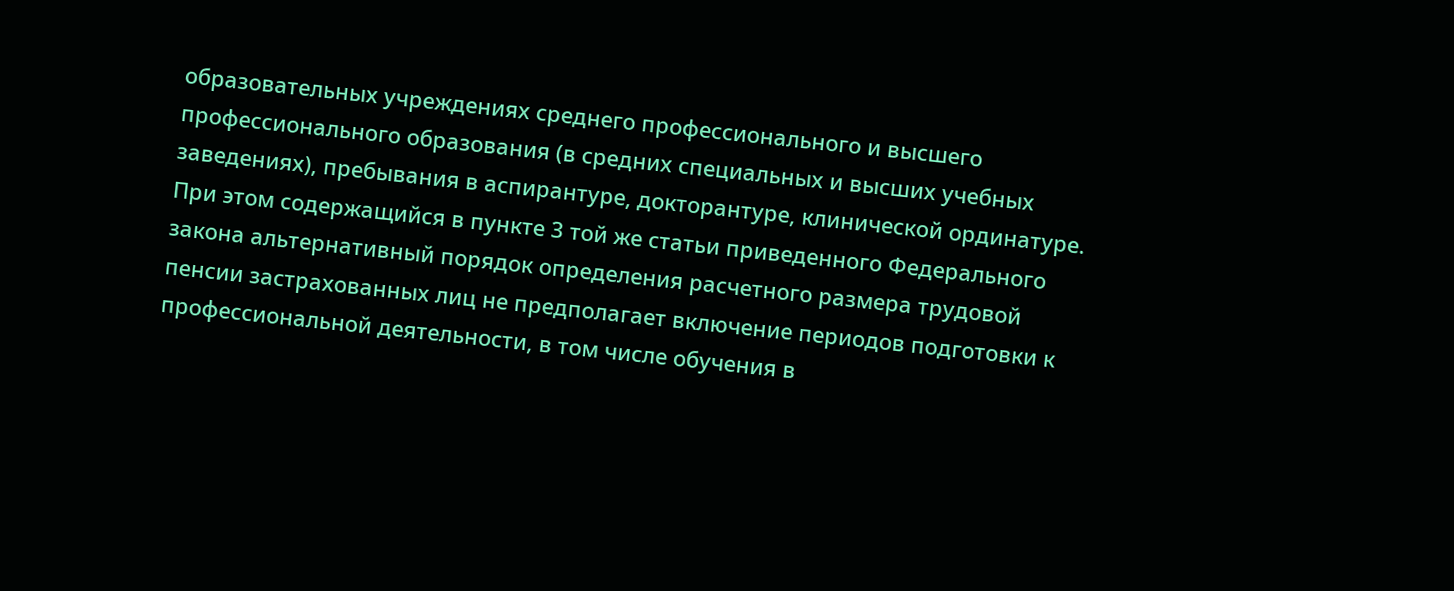образовательных учреждениях среднего профессионального и высшего профессионального образования (в средних специальных и высших учебных заведениях), пребывания в аспирантуре, докторантуре, клинической ординатуре.
При этом содержащийся в пункте 3 той же статьи приведенного Федерального закона альтернативный порядок определения расчетного размера трудовой пенсии застрахованных лиц не предполагает включение периодов подготовки к профессиональной деятельности, в том числе обучения в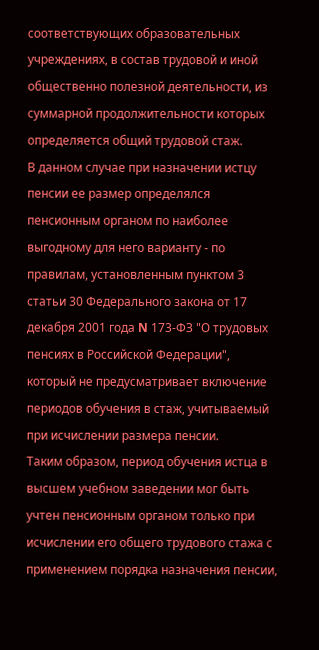соответствующих образовательных учреждениях, в состав трудовой и иной общественно полезной деятельности, из суммарной продолжительности которых определяется общий трудовой стаж.
В данном случае при назначении истцу пенсии ее размер определялся пенсионным органом по наиболее выгодному для него варианту - по правилам, установленным пунктом 3 статьи 30 Федерального закона от 17 декабря 2001 года N 173-ФЗ "О трудовых пенсиях в Российской Федерации", который не предусматривает включение периодов обучения в стаж, учитываемый при исчислении размера пенсии.
Таким образом, период обучения истца в высшем учебном заведении мог быть учтен пенсионным органом только при исчислении его общего трудового стажа с применением порядка назначения пенсии,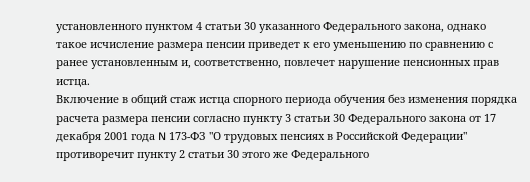установленного пунктом 4 статьи 30 указанного Федерального закона, однако такое исчисление размера пенсии приведет к его уменьшению по сравнению с ранее установленным и, соответственно, повлечет нарушение пенсионных прав истца.
Включение в общий стаж истца спорного периода обучения без изменения порядка расчета размера пенсии согласно пункту 3 статьи 30 Федерального закона от 17 декабря 2001 года N 173-ФЗ "О трудовых пенсиях в Российской Федерации" противоречит пункту 2 статьи 30 этого же Федерального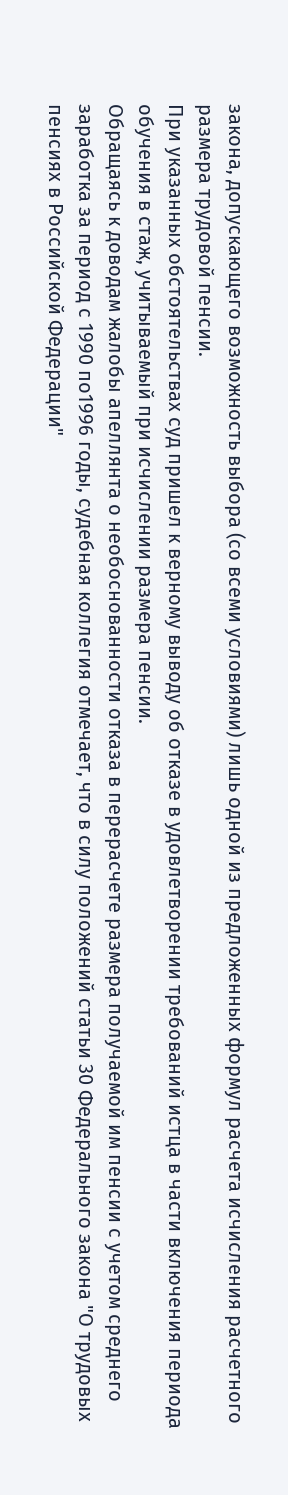закона, допускающего возможность выбора (со всеми условиями) лишь одной из предложенных формул расчета исчисления расчетного размера трудовой пенсии.
При указанных обстоятельствах суд пришел к верному выводу об отказе в удовлетворении требований истца в части включения периода обучения в стаж, учитываемый при исчислении размера пенсии.
Обращаясь к доводам жалобы апеллянта о необоснованности отказа в перерасчете размера получаемой им пенсии с учетом среднего заработка за период с 1990 по1996 годы, судебная коллегия отмечает, что в силу положений статьи 30 Федерального закона "О трудовых пенсиях в Российской Федерации"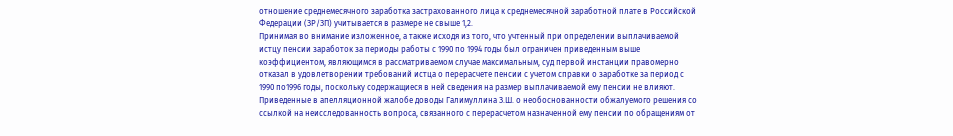отношение среднемесячного заработка застрахованного лица к среднемесячной заработной плате в Российской Федерации (ЗР/ЗП) учитывается в размере не свыше 1,2.
Принимая во внимание изложенное, а также исходя из того, что учтенный при определении выплачиваемой истцу пенсии заработок за периоды работы с 1990 по 1994 годы был ограничен приведенным выше коэффициентом, являющимся в рассматриваемом случае максимальным, суд первой инстанции правомерно отказал в удовлетворении требований истца о перерасчете пенсии с учетом справки о заработке за период с 1990 по1996 годы, поскольку содержащиеся в ней сведения на размер выплачиваемой ему пенсии не влияют.
Приведенные в апелляционной жалобе доводы Галимуллина З.Ш. о необоснованности обжалуемого решения со ссылкой на неисследованность вопроса, связанного с перерасчетом назначенной ему пенсии по обращениям от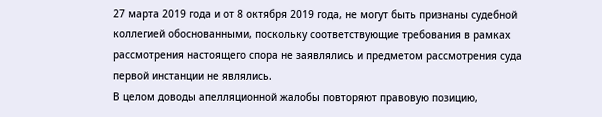27 марта 2019 года и от 8 октября 2019 года, не могут быть признаны судебной коллегией обоснованными, поскольку соответствующие требования в рамках рассмотрения настоящего спора не заявлялись и предметом рассмотрения суда первой инстанции не являлись.
В целом доводы апелляционной жалобы повторяют правовую позицию,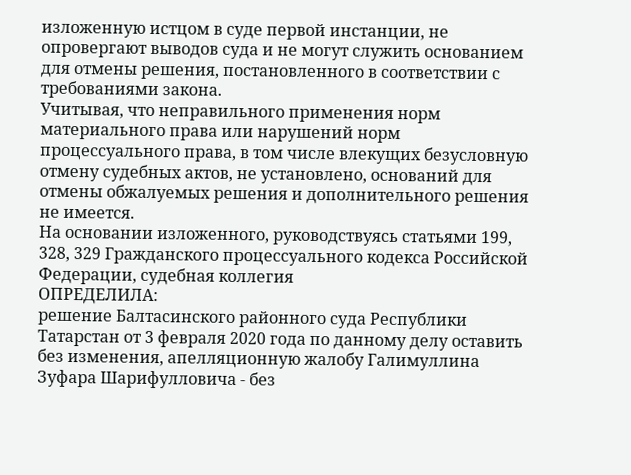изложенную истцом в суде первой инстанции, не опровергают выводов суда и не могут служить основанием для отмены решения, постановленного в соответствии с требованиями закона.
Учитывая, что неправильного применения норм материального права или нарушений норм процессуального права, в том числе влекущих безусловную отмену судебных актов, не установлено, оснований для отмены обжалуемых решения и дополнительного решения не имеется.
На основании изложенного, руководствуясь статьями 199, 328, 329 Гражданского процессуального кодекса Российской Федерации, судебная коллегия
ОПРЕДЕЛИЛА:
решение Балтасинского районного суда Республики Татарстан от 3 февраля 2020 года по данному делу оставить без изменения, апелляционную жалобу Галимуллина Зуфара Шарифулловича - без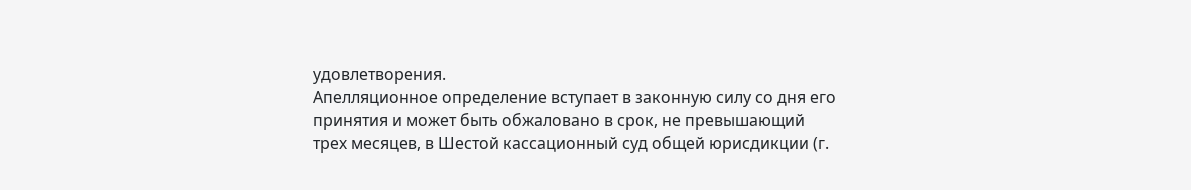удовлетворения.
Апелляционное определение вступает в законную силу со дня его принятия и может быть обжаловано в срок, не превышающий трех месяцев, в Шестой кассационный суд общей юрисдикции (г.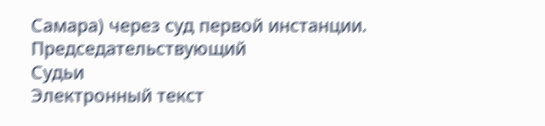Самара) через суд первой инстанции.
Председательствующий
Судьи
Электронный текст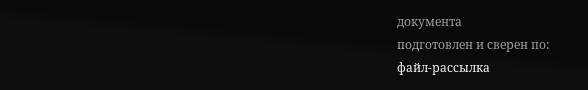документа
подготовлен и сверен по:
файл-рассылка